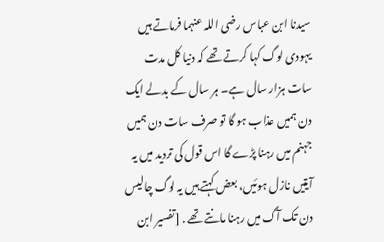سیدنا ابن عباس رضی اللہ عنہما فرماتے ہیں یہودی لوگ کہا کرتے تھے کہ دنیا کل مدت سات ہزار سال ہے۔ ہر سال کے بدلے ایک دن ہمیں عذاب ہو گا تو صرف سات دن ہمیں جہنم میں رہنا پڑے گا اس قول کی تردید میں یہ آیتیں نازل ہوئیں، بعض کہتے ہیں یہ لوگ چالیس دن تک آگ میں رہنا مانتے تھے . [تفسیر ابن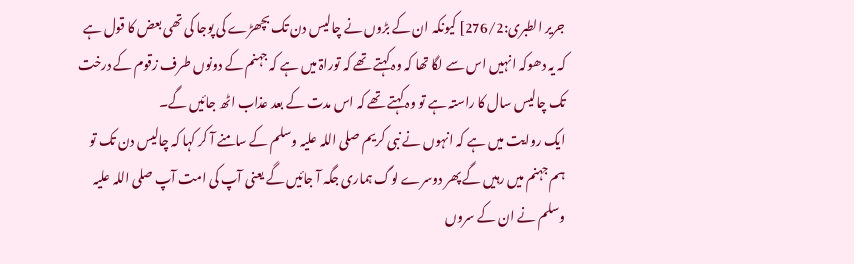جریر الطبری:276/2] کیونکہ ان کے بڑوں نے چالیس دن تک بچھڑے کی پوجا کی تھی بعض کا قول ہے کہ یہ دھوکہ انہیں اس سے لگا تھا کہ وہ کہتے تھے کہ توراۃ میں ہے کہ جہنم کے دونوں طرف زقوم کے درخت تک چالیس سال کا راستہ ہے تو وہ کہتے تھے کہ اس مدت کے بعد عذاب اٹھ جائیں گے۔
ایک روایت میں ہے کہ انہوں نے نبی کریم صلی اللہ علیہ وسلم کے سامنے آ کر کہا کہ چالیس دن تک تو ہم جہنم میں رہیں گے پھر دوسرے لوگ ہماری جگہ آ جائیں گے یعنی آپ کی امت آپ صلی اللہ علیہ وسلم نے ان کے سروں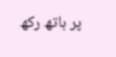پر ہاتھ رکھ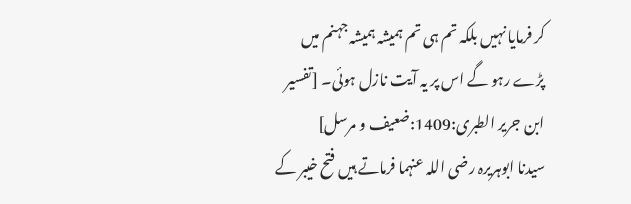کر فرمایا نہیں بلکہ تم ہی تم ہمیشہ ہمیشہ جہنم میں پڑے رہو گے اس پر یہ آیت نازل ہوئی۔ [تفسیر ابن جریر الطبری:1409:ضعیف و مرسل]
سیدنا ابوہریرہ رضی اللہ عنہما فرماتے ہیں فتح خیبر کے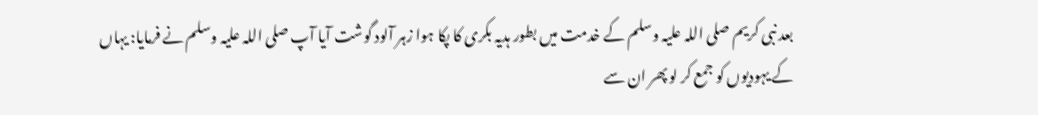بعد نبی کریم صلی اللہ علیہ وسلم کے خدمت میں بطور ہدیہ بکری کا پکا ہوا زہر آلود گوشت آیا آپ صلی اللہ علیہ وسلم نے فرمایا: یہاں کے یہودیوں کو جمع کر لو پھر ان سے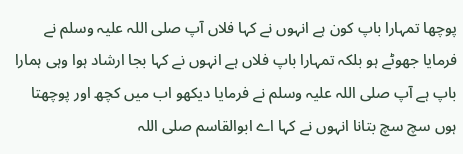پوچھا تمہارا باپ کون ہے انہوں نے کہا فلاں آپ صلی اللہ علیہ وسلم نے فرمایا جھوٹے ہو بلکہ تمہارا باپ فلاں ہے انہوں نے کہا بجا ارشاد ہوا وہی ہمارا باپ ہے آپ صلی اللہ علیہ وسلم نے فرمایا دیکھو اب میں کچھ اور پوچھتا ہوں سچ سچ بتانا انہوں نے کہا اے ابوالقاسم صلی اللہ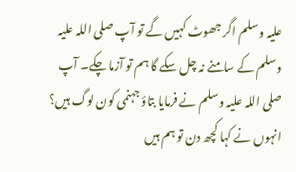علیہ وسلم اگر جھوٹ کہیں گے تو آپ صلی اللہ علیہ وسلم کے سامنے نہ چل سکے گا ہم تو آزما چکے۔ آپ صلی اللہ علیہ وسلم نے فرمایا بتاؤ جہنمی کون لوگ ہیں؟ انہوں نے کہا کچھ دن تو ہم ہیں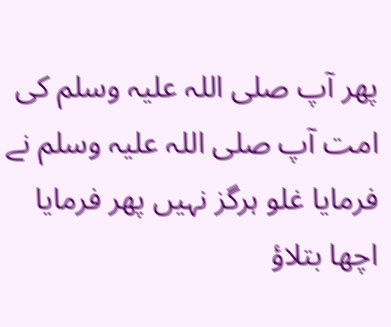پھر آپ صلی اللہ علیہ وسلم کی امت آپ صلی اللہ علیہ وسلم نے فرمایا غلو ہرگز نہیں پھر فرمایا اچھا بتلاؤ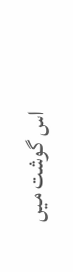اس گوشت میں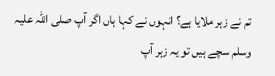تم نے زہر ملایا ہے؟ انہوں نے کہا ہاں اگر آپ صلی اللہ علیہ وسلم سچے ہیں تو یہ زہر آپ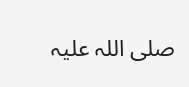صلی اللہ علیہ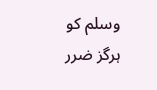وسلم کو ہرگز ضرر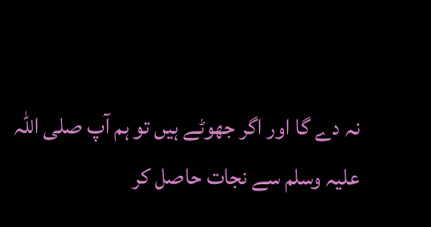نہ دے گا اور اگر جھوٹے ہیں تو ہم آپ صلی اللہ علیہ وسلم سے نجات حاصل کر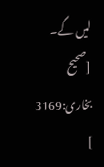لیں گے۔ [صحیح بخاری:3169 ]